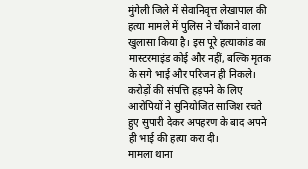मुंगेली जिले में सेवानिवृत्त लेखापाल की हत्या मामले में पुलिस ने चौंकाने वाला खुलासा किया है। इस पूरे हत्याकांड का मास्टरमाइंड कोई और नहीं, बल्कि मृतक के सगे भाई और परिजन ही निकले। करोड़ों की संपत्ति हड़पने के लिए आरोपियों ने सुनियोजित साजिश रचते हुए सुपारी देकर अपहरण के बाद अपने ही भाई की हत्या करा दी।
मामला थाना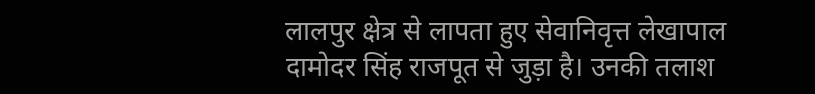लालपुर क्षेत्र से लापता हुए सेवानिवृत्त लेखापाल दामोदर सिंह राजपूत से जुड़ा है। उनकी तलाश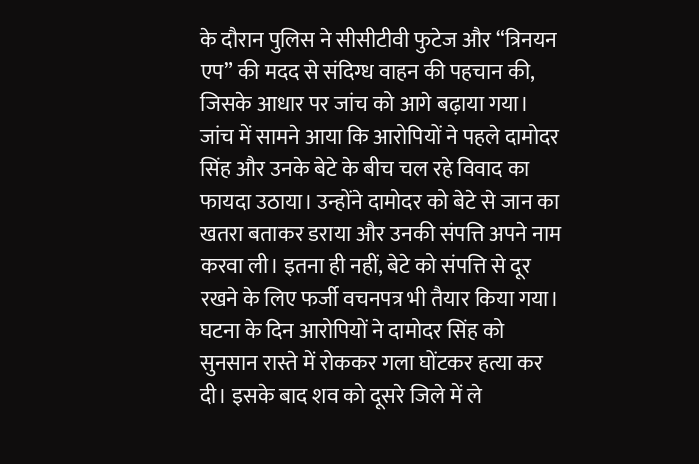के दौरान पुलिस ने सीसीटीवी फुटेज और “त्रिनयन एप” की मदद से संदिग्ध वाहन की पहचान की, जिसके आधार पर जांच को आगे बढ़ाया गया।
जांच में सामने आया कि आरोपियों ने पहले दामोदर सिंह और उनके बेटे के बीच चल रहे विवाद का फायदा उठाया। उन्होंने दामोदर को बेटे से जान का खतरा बताकर डराया और उनकी संपत्ति अपने नाम करवा ली। इतना ही नहीं, बेटे को संपत्ति से दूर रखने के लिए फर्जी वचनपत्र भी तैयार किया गया।
घटना के दिन आरोपियों ने दामोदर सिंह को सुनसान रास्ते में रोककर गला घोंटकर हत्या कर दी। इसके बाद शव को दूसरे जिले में ले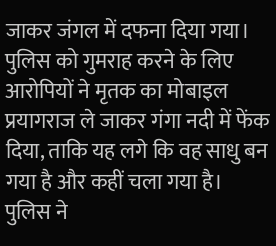जाकर जंगल में दफना दिया गया। पुलिस को गुमराह करने के लिए आरोपियों ने मृतक का मोबाइल प्रयागराज ले जाकर गंगा नदी में फेंक दिया, ताकि यह लगे कि वह साधु बन गया है और कहीं चला गया है।
पुलिस ने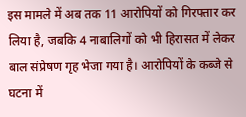इस मामले में अब तक 11 आरोपियों को गिरफ्तार कर लिया है, जबकि 4 नाबालिगों को भी हिरासत में लेकर बाल संप्रेषण गृह भेजा गया है। आरोपियों के कब्जे से घटना में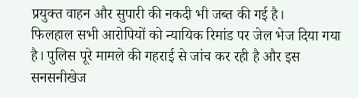प्रयुक्त वाहन और सुपारी की नकदी भी जब्त की गई है।
फिलहाल सभी आरोपियों को न्यायिक रिमांड पर जेल भेज दिया गया है। पुलिस पूरे मामले की गहराई से जांच कर रही है और इस सनसनीखेज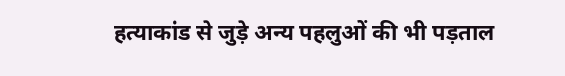हत्याकांड से जुड़े अन्य पहलुओं की भी पड़ताल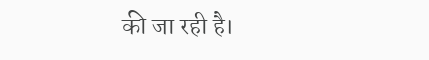की जा रही है।